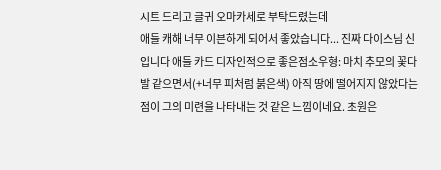시트 드리고 글귀 오마카세로 부탁드렸는데
애들 캐해 너무 이븐하게 되어서 좋았습니다... 진짜 다이스님 신입니다 애들 카드 디자인적으로 좋은점소우형: 마치 추모의 꽃다발 같으면서(+너무 피처럼 붉은색) 아직 땅에 떨어지지 않았다는 점이 그의 미련을 나타내는 것 같은 느낌이네요. 초원은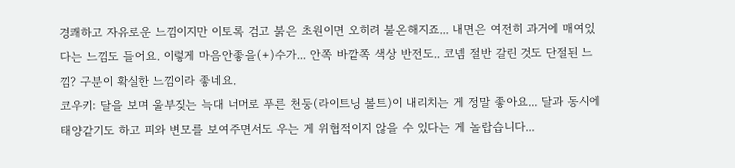경쾌하고 자유로운 느낌이지만 이토록 검고 붉은 초원이면 오히려 불온해지죠... 내면은 여전히 과거에 매여있다는 느낌도 들어요. 이렇게 마음안좋을(+)수가... 안쪽 바깥쪽 색상 반전도.. 코넴 절반 갈린 것도 단절된 느낌? 구분이 확실한 느낌이라 좋네요.
코우키: 달을 보며 울부짖는 늑대 너머로 푸른 천둥(라이트닝 볼트)이 내리치는 게 정말 좋아요... 달과 동시에 태양같기도 하고 피와 변모를 보여주면서도 우는 게 위협적이지 않을 수 있다는 게 놀랍습니다...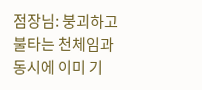점장님: 붕괴하고 불타는 천체임과 동시에 이미 기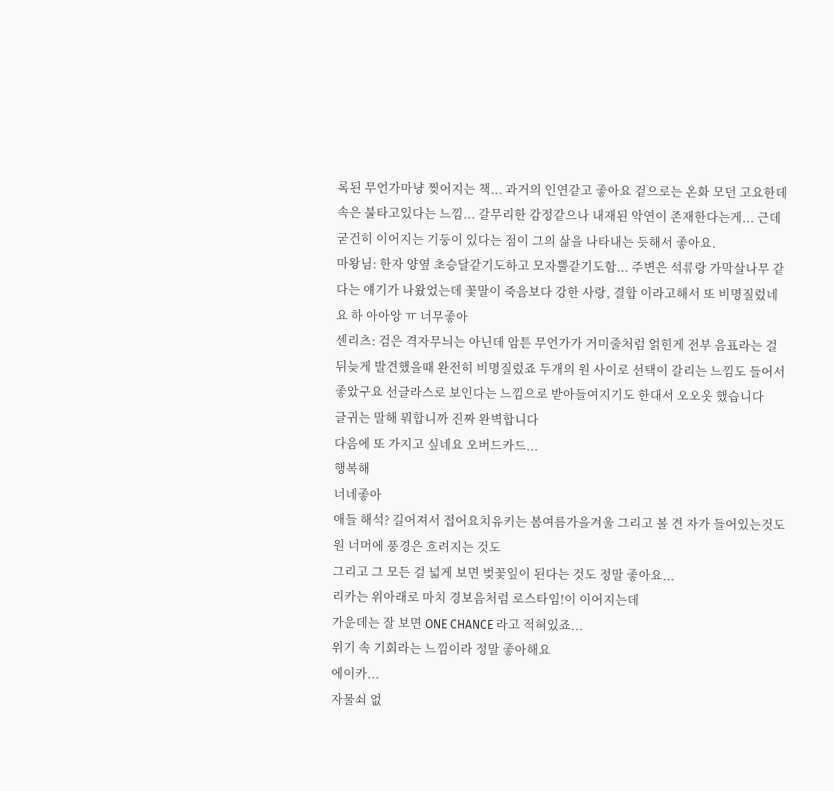록된 무언가마냥 찢어지는 책... 과거의 인연같고 좋아요 겉으로는 온화 모던 고요한데 속은 불타고있다는 느낌... 갈무리한 감정같으나 내재된 악연이 존재한다는게... 근데 굳건히 이어지는 기둥이 있다는 점이 그의 삶을 나타내는 듯해서 좋아요.
마왕님: 한자 양옆 초승달같기도하고 모자뿔같기도함... 주변은 석류랑 가막살나무 같다는 얘기가 나왔었는데 꽃말이 죽음보다 강한 사랑, 결합 이라고해서 또 비명질렀네요 하 아아앙 ㅠ 너무좋아
센리츠: 검은 격자무늬는 아닌데 암튼 무언가가 거미줄처럼 얽힌게 전부 음표라는 걸 뒤늦게 발견했을때 완전히 비명질렀죠 두개의 원 사이로 선택이 갈리는 느낌도 들어서 좋았구요 선글라스로 보인다는 느낌으로 받아들여지기도 한대서 오오옷 했습니다
글귀는 말해 뭐합니까 진짜 완벽합니다
다음에 또 가지고 싶네요 오버드카드...
행복해
너네좋아
애들 해석? 길어져서 접어요치유키는 봄여름가을겨울 그리고 볼 견 자가 들어있는것도
원 너머에 풍경은 흐려지는 것도
그리고 그 모든 걸 넓게 보면 벚꽃잎이 된다는 것도 정말 좋아요...
리카는 위아래로 마치 경보음처럼 로스타임!이 이어지는데
가운데는 잘 보면 ONE CHANCE 라고 적혀있죠...
위기 속 기회라는 느낌이라 정말 좋아해요
에이카...
자물쇠 없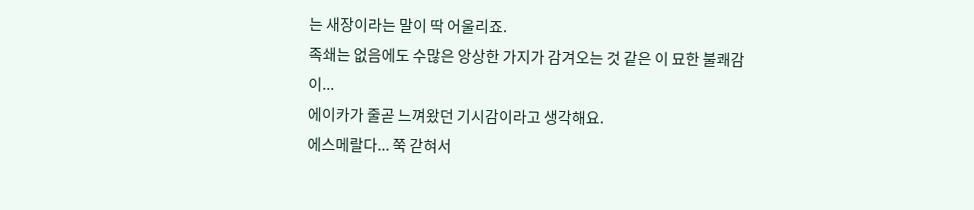는 새장이라는 말이 딱 어울리죠.
족쇄는 없음에도 수많은 앙상한 가지가 감겨오는 것 같은 이 묘한 불쾌감이...
에이카가 줄곧 느껴왔던 기시감이라고 생각해요.
에스메랄다... 쭉 갇혀서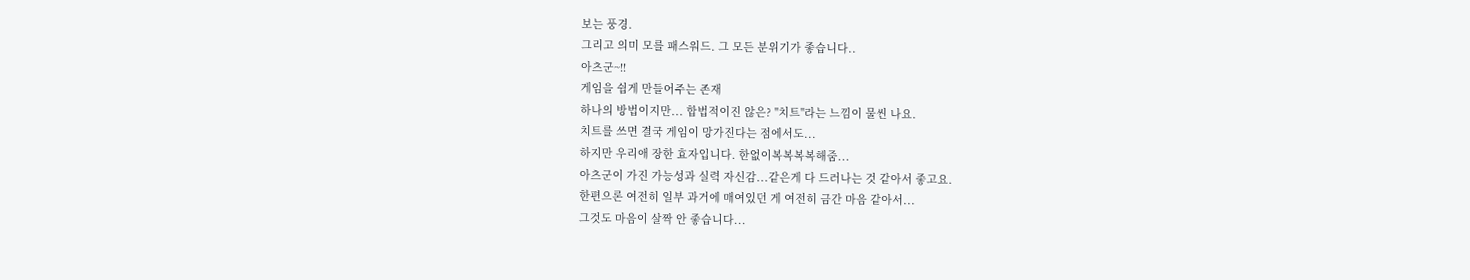보는 풍경.
그리고 의미 모를 패스워드. 그 모든 분위기가 좋습니다..
아츠군~!!
게임을 쉽게 만들어주는 존재
하나의 방법이지만... 합법적이진 않은? "치트"라는 느낌이 물씬 나요.
치트를 쓰면 결국 게임이 망가진다는 점에서도...
하지만 우리애 장한 효자입니다. 한없이복복복복해줌...
아츠군이 가진 가능성과 실력 자신감...같은게 다 드러나는 것 같아서 좋고요.
한편으론 여전히 일부 과거에 매여있던 게 여전히 금간 마음 같아서...
그것도 마음이 살짝 안 좋습니다...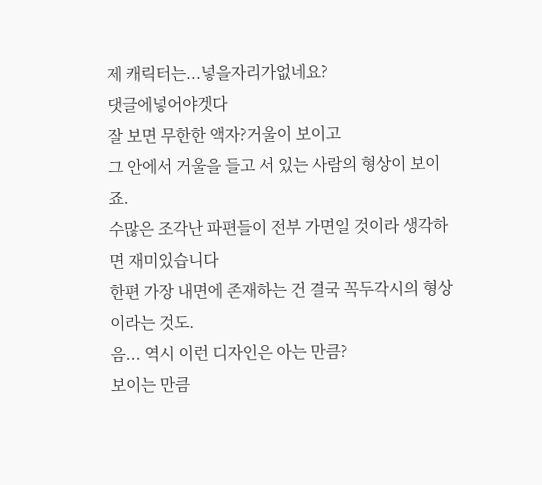제 캐릭터는...넣을자리가없네요?
댓글에넣어야겟다
잘 보면 무한한 액자?거울이 보이고
그 안에서 거울을 들고 서 있는 사람의 형상이 보이죠.
수많은 조각난 파편들이 전부 가면일 것이라 생각하면 재미있습니다
한편 가장 내면에 존재하는 건 결국 꼭두각시의 형상이라는 것도.
음... 역시 이런 디자인은 아는 만큼?
보이는 만큼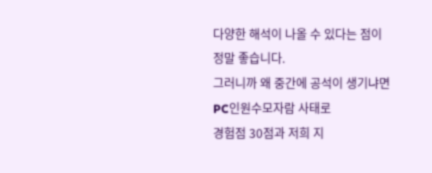다양한 해석이 나올 수 있다는 점이 정말 좋습니다.
그러니까 왜 중간에 공석이 생기냐면PC인원수모자람 사태로
경험점 30점과 저희 지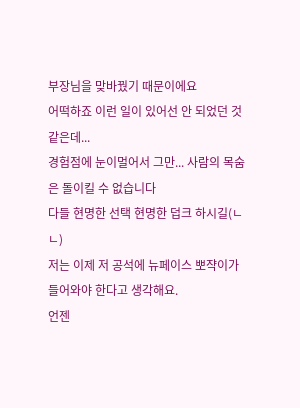부장님을 맞바꿨기 때문이에요
어떡하죠 이런 일이 있어선 안 되었던 것 같은데...
경험점에 눈이멀어서 그만... 사람의 목숨은 돌이킬 수 없습니다
다들 현명한 선택 현명한 덥크 하시길(ㄴㄴ)
저는 이제 저 공석에 뉴페이스 뽀쟉이가 들어와야 한다고 생각해요.
언젠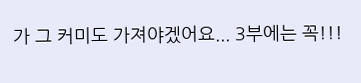가 그 커미도 가져야겠어요... 3부에는 꼭!!!